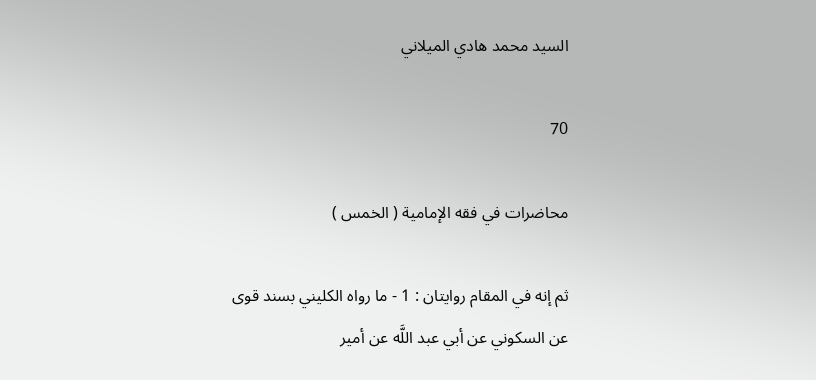السيد محمد هادي الميلاني

70

محاضرات في فقه الإمامية ( الخمس )

ثم إنه في المقام روايتان : 1 - ما رواه الكليني بسند قوى عن السكوني عن أبي عبد اللَّه عن أمير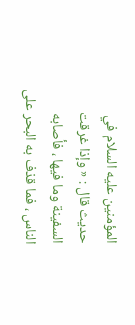المؤمنين عليه السلام في حديث قال : « وإذا غرقت السفينة وما فيها ، فأصابه الناس ، فما قذف به البحر على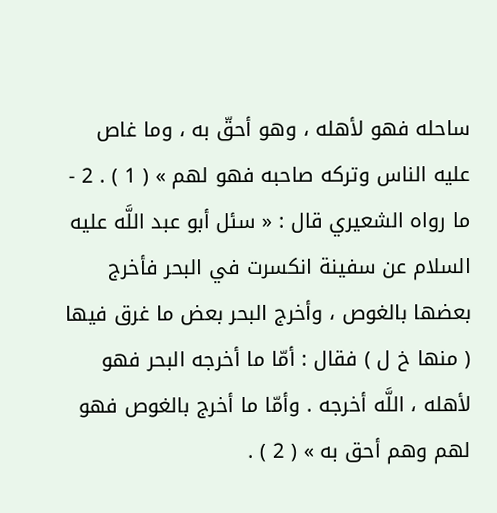ساحله فهو لأهله ، وهو أحقّ به ، وما غاص عليه الناس وتركه صاحبه فهو لهم » ( 1 ) . 2 - ما رواه الشعيري قال : « سئل أبو عبد اللَّه عليه السلام عن سفينة انكسرت في البحر فأخرج بعضها بالغوص ، وأخرج البحر بعض ما غرق فيها ( منها خ ل ) فقال : أمّا ما أخرجه البحر فهو لأهله ، اللَّه أخرجه . وأمّا ما أخرج بالغوص فهو لهم وهم أحق به » ( 2 ) .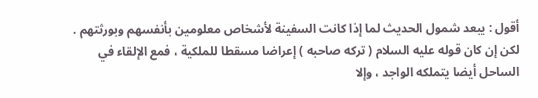أقول : يبعد شمول الحديث لما إذا كانت السفينة لأشخاص معلومين بأنفسهم وبورثتهم . لكن إن كان قوله عليه السلام ( تركه صاحبه ) إعراضا مسقطا للملكية ، فمع الإلقاء في الساحل أيضا يتملكه الواجد ، وإلا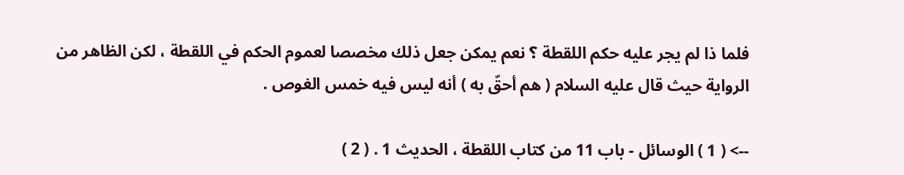فلما ذا لم يجر عليه حكم اللقطة ؟ نعم يمكن جعل ذلك مخصصا لعموم الحكم في اللقطة ، لكن الظاهر من الرواية حيث قال عليه السلام ( هم أحقّ به ) أنه ليس فيه خمس الغوص .

--> ( 1 ) الوسائل - باب 11 من كتاب اللقطة ، الحديث 1 . ( 2 )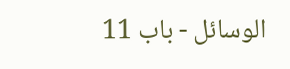الوسائل - باب 11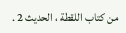من كتاب اللقطة ، الحديث 2 .